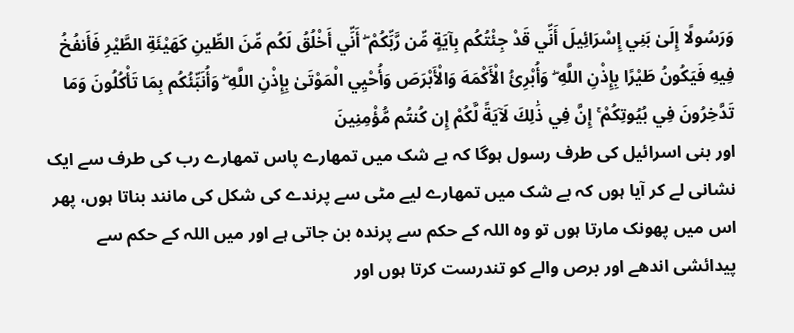وَرَسُولًا إِلَىٰ بَنِي إِسْرَائِيلَ أَنِّي قَدْ جِئْتُكُم بِآيَةٍ مِّن رَّبِّكُمْ ۖ أَنِّي أَخْلُقُ لَكُم مِّنَ الطِّينِ كَهَيْئَةِ الطَّيْرِ فَأَنفُخُ فِيهِ فَيَكُونُ طَيْرًا بِإِذْنِ اللَّهِ ۖ وَأُبْرِئُ الْأَكْمَهَ وَالْأَبْرَصَ وَأُحْيِي الْمَوْتَىٰ بِإِذْنِ اللَّهِ ۖ وَأُنَبِّئُكُم بِمَا تَأْكُلُونَ وَمَا تَدَّخِرُونَ فِي بُيُوتِكُمْ ۚ إِنَّ فِي ذَٰلِكَ لَآيَةً لَّكُمْ إِن كُنتُم مُّؤْمِنِينَ
اور بنی اسرائیل کی طرف رسول ہوگا کہ بے شک میں تمھارے پاس تمھارے رب کی طرف سے ایک نشانی لے کر آیا ہوں کہ بے شک میں تمھارے لیے مٹی سے پرندے کی شکل کی مانند بناتا ہوں، پھر اس میں پھونک مارتا ہوں تو وہ اللہ کے حکم سے پرندہ بن جاتی ہے اور میں اللہ کے حکم سے پیدائشی اندھے اور برص والے کو تندرست کرتا ہوں اور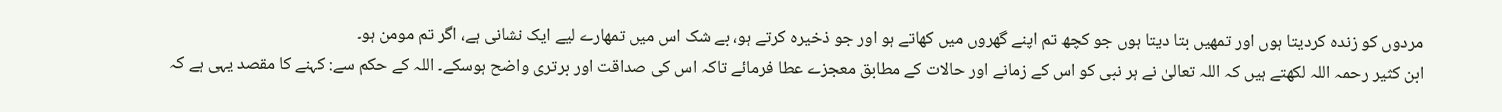مردوں کو زندہ کردیتا ہوں اور تمھیں بتا دیتا ہوں جو کچھ تم اپنے گھروں میں کھاتے ہو اور جو ذخیرہ کرتے ہو، بے شک اس میں تمھارے لیے ایک نشانی ہے، اگر تم مومن ہو۔
ابن کثیر رحمہ اللہ لكھتے ہیں کہ اللہ تعالیٰ نے ہر نبی کو اس کے زمانے اور حالات کے مطابق معجزے عطا فرمائے تاکہ اس کی صداقت اور برتری واضح ہوسکے۔ اللہ کے حکم سے: کہنے کا مقصد یہی ہے کہ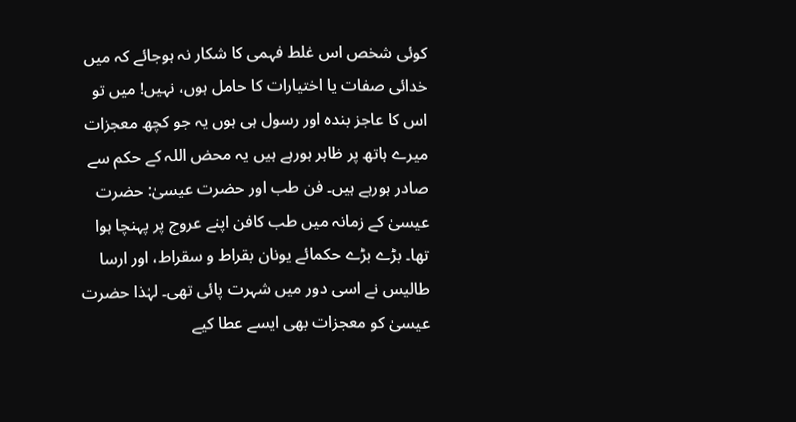کوئی شخص اس غلط فہمی کا شکار نہ ہوجائے کہ میں خدائی صفات یا اختیارات کا حامل ہوں، نہیں! میں تو اس کا عاجز بندہ اور رسول ہی ہوں یہ جو کچھ معجزات میرے ہاتھ پر ظاہر ہورہے ہیں یہ محض اللہ کے حکم سے صادر ہورہے ہیں۔ فن طب اور حضرت عیسیٰ: حضرت عیسیٰ کے زمانہ میں طب کافن اپنے عروج پر پہنچا ہوا تھا۔ بڑے بڑے حکمائے یونان بقراط و سقراط، اور ارسا طالیس نے اسی دور میں شہرت پائی تھی۔ لہٰذا حضرت عیسیٰ کو معجزات بھی ایسے عطا کیے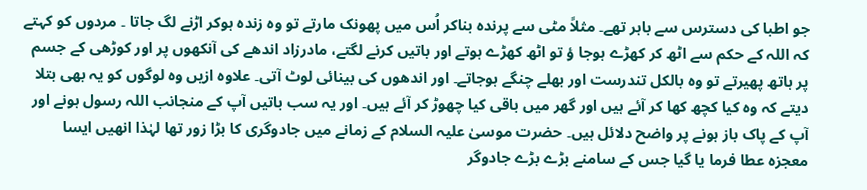جو اطبا کی دسترس سے باہر تھے۔ مثلاً مٹی سے پرندہ بناکر اُس میں پھونک مارتے تو وہ زندہ ہوکر اڑنے لگ جاتا ۔ مردوں کو کہتے کہ اللہ کے حکم سے اٹھ کر کھڑے ہوجا ؤ تو اٹھ کھڑے ہوتے اور باتیں کرنے لگتے، مادرزاد اندھے کی آنکھوں پر اور کوڑھی کے جسم پر ہاتھ پھیرتے تو وہ بالکل تندرست اور بھلے چنگے ہوجاتے۔ اور اندھوں کی بینائی لوٹ آتی۔ علاوہ ازیں وہ لوگوں کو یہ بھی بتلا دیتے کہ وہ کیا کچھ کھا کر آئے ہیں اور گھر میں باقی کیا چھوڑ کر آئے ہیں۔ اور یہ سب باتیں آپ کے منجانب اللہ رسول ہونے اور آپ کے پاک باز ہونے پر واضح دلائل ہیں۔ حضرت موسیٰ علیہ السلام کے زمانے میں جادوگری کا بڑا زور تھا لہٰذا انھیں ایسا معجزہ عطا فرما یا گیا جس کے سامنے بڑے بڑے جادوگر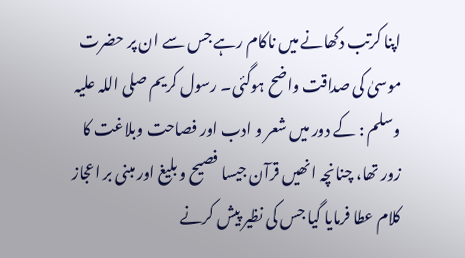اپنا کرتب دکھانے میں ناکام رہے جس سے ان پر حضرت موسیٰ کی صداقت واضح ہوگئی۔ رسول کریم صلی اللہ علیہ وسلم : کے دور میں شعر و ادب اور فصاحت وبلاغت کا زور تھا، چنانچہ انھیں قرآن جیسا فصیح و بلیغ اور مبنی بر اعجاز کلام عطا فرمایا گیا جس کی نظیر پیش کرنے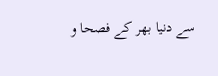سے دنیا بھر کے فصحا و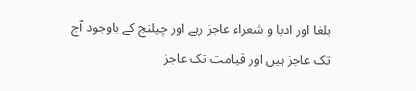بلغا اور ادبا و شعراء عاجز رہے اور چیلنج کے باوجود آج تک عاجز ہیں اور قیامت تک عاجز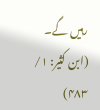رہیں گے۔ (ابن کثیر: ۱/ ۴۸۳)